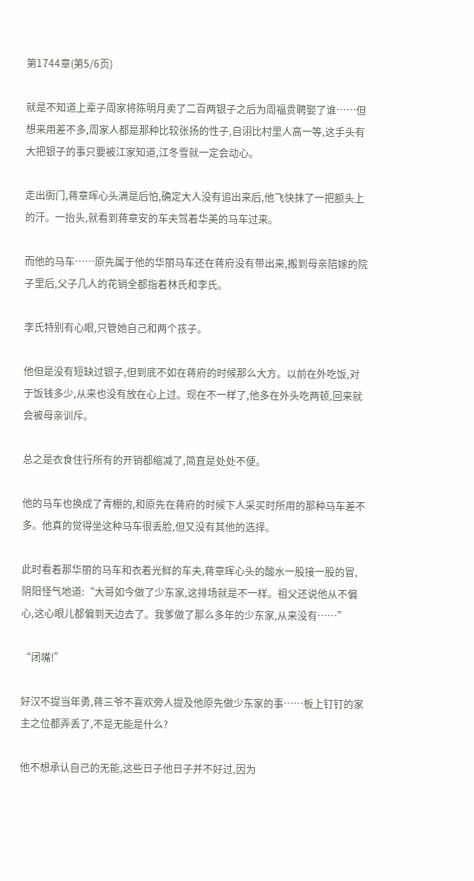第1744章(第5/6页)

就是不知道上辈子周家将陈明月卖了二百两银子之后为周福贵聘娶了谁……但想来用差不多,周家人都是那种比较张扬的性子,自诩比村里人高一等,这手头有大把银子的事只要被江家知道,江冬雪就一定会动心。

走出衙门,蒋章晖心头满是后怕,确定大人没有追出来后,他飞快抹了一把额头上的汗。一抬头,就看到蒋章安的车夫驾着华美的马车过来。

而他的马车……原先属于他的华丽马车还在蒋府没有带出来,搬到母亲陪嫁的院子里后,父子几人的花销全都指着林氏和李氏。

李氏特别有心眼,只管她自己和两个孩子。

他但是没有短缺过银子,但到底不如在蒋府的时候那么大方。以前在外吃饭,对于饭钱多少,从来也没有放在心上过。现在不一样了,他多在外头吃两顿,回来就会被母亲训斥。

总之是衣食住行所有的开销都缩减了,简直是处处不便。

他的马车也换成了青棚的,和原先在蒋府的时候下人采买时所用的那种马车差不多。他真的觉得坐这种马车很丢脸,但又没有其他的选择。

此时看着那华丽的马车和衣着光鲜的车夫,蒋章晖心头的酸水一股接一股的冒,阴阳怪气地道:“大哥如今做了少东家,这排场就是不一样。祖父还说他从不偏心,这心眼儿都偏到天边去了。我爹做了那么多年的少东家,从来没有……”

“闭嘴!”

好汉不提当年勇,蒋三爷不喜欢旁人提及他原先做少东家的事……板上钉钉的家主之位都弄丢了,不是无能是什么?

他不想承认自己的无能,这些日子他日子并不好过,因为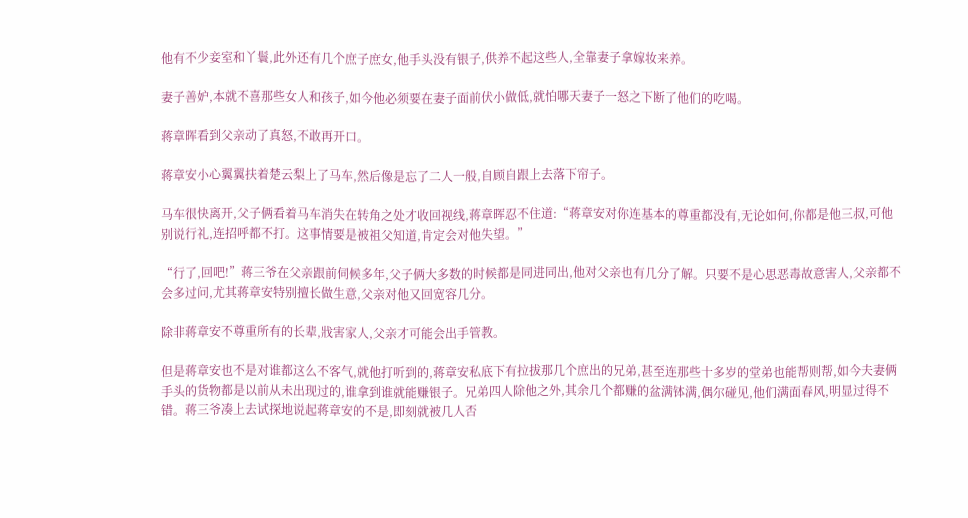他有不少妾室和丫鬟,此外还有几个庶子庶女,他手头没有银子,供养不起这些人,全靠妻子拿嫁妆来养。

妻子善妒,本就不喜那些女人和孩子,如今他必须要在妻子面前伏小做低,就怕哪天妻子一怒之下断了他们的吃喝。

蒋章晖看到父亲动了真怒,不敢再开口。

蒋章安小心翼翼扶着楚云梨上了马车,然后像是忘了二人一般,自顾自跟上去落下帘子。

马车很快离开,父子俩看着马车消失在转角之处才收回视线,蒋章晖忍不住道:“蒋章安对你连基本的尊重都没有,无论如何,你都是他三叔,可他别说行礼,连招呼都不打。这事情要是被祖父知道,肯定会对他失望。”

“行了,回吧!”蒋三爷在父亲跟前伺候多年,父子俩大多数的时候都是同进同出,他对父亲也有几分了解。只要不是心思恶毒故意害人,父亲都不会多过问,尤其蒋章安特别擅长做生意,父亲对他又回宽容几分。

除非蒋章安不尊重所有的长辈,戕害家人,父亲才可能会出手管教。

但是蒋章安也不是对谁都这么不客气,就他打听到的,蒋章安私底下有拉拔那几个庶出的兄弟,甚至连那些十多岁的堂弟也能帮则帮,如今夫妻俩手头的货物都是以前从未出现过的,谁拿到谁就能赚银子。兄弟四人除他之外,其余几个都赚的盆满钵满,偶尔碰见,他们满面春风,明显过得不错。蒋三爷凑上去试探地说起蒋章安的不是,即刻就被几人否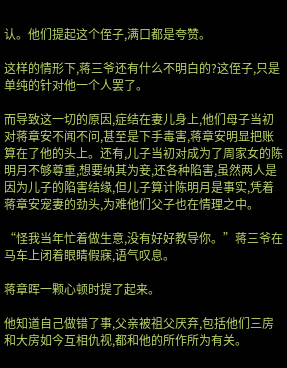认。他们提起这个侄子,满口都是夸赞。

这样的情形下,蒋三爷还有什么不明白的?这侄子,只是单纯的针对他一个人罢了。

而导致这一切的原因,症结在妻儿身上,他们母子当初对蒋章安不闻不问,甚至是下手毒害,蒋章安明显把账算在了他的头上。还有,儿子当初对成为了周家女的陈明月不够尊重,想要纳其为妾,还各种陷害,虽然两人是因为儿子的陷害结缘,但儿子算计陈明月是事实,凭着蒋章安宠妻的劲头,为难他们父子也在情理之中。

“怪我当年忙着做生意,没有好好教导你。”蒋三爷在马车上闭着眼睛假寐,语气叹息。

蒋章晖一颗心顿时提了起来。

他知道自己做错了事,父亲被祖父厌弃,包括他们三房和大房如今互相仇视,都和他的所作所为有关。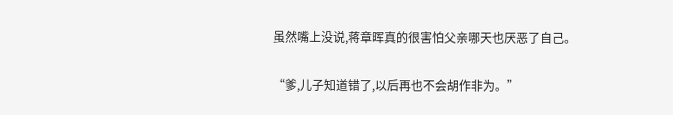虽然嘴上没说,蒋章晖真的很害怕父亲哪天也厌恶了自己。

“爹,儿子知道错了,以后再也不会胡作非为。”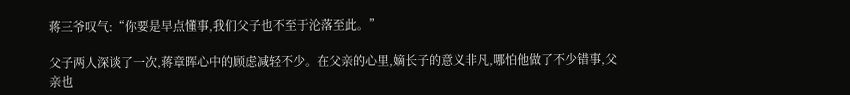蒋三爷叹气:“你要是早点懂事,我们父子也不至于沦落至此。”

父子两人深谈了一次,蒋章晖心中的顾虑减轻不少。在父亲的心里,嫡长子的意义非凡,哪怕他做了不少错事,父亲也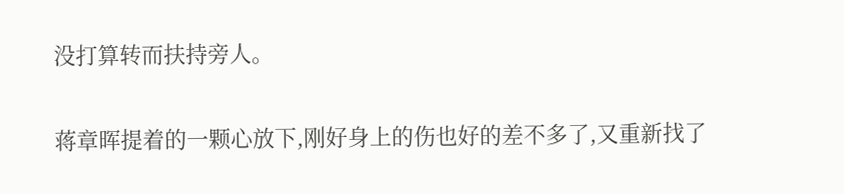没打算转而扶持旁人。

蒋章晖提着的一颗心放下,刚好身上的伤也好的差不多了,又重新找了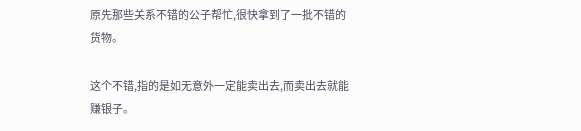原先那些关系不错的公子帮忙,很快拿到了一批不错的货物。

这个不错,指的是如无意外一定能卖出去,而卖出去就能赚银子。